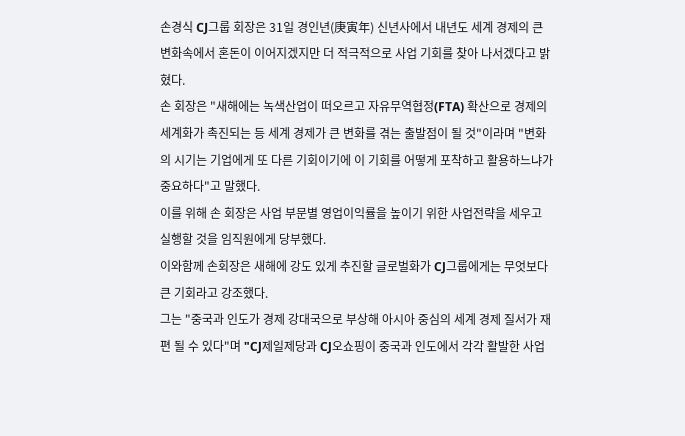손경식 CJ그룹 회장은 31일 경인년(庚寅年) 신년사에서 내년도 세계 경제의 큰 변화속에서 혼돈이 이어지겠지만 더 적극적으로 사업 기회를 찾아 나서겠다고 밝혔다.
손 회장은 "새해에는 녹색산업이 떠오르고 자유무역협정(FTA) 확산으로 경제의 세계화가 촉진되는 등 세계 경제가 큰 변화를 겪는 출발점이 될 것"이라며 "변화의 시기는 기업에게 또 다른 기회이기에 이 기회를 어떻게 포착하고 활용하느냐가 중요하다"고 말했다.
이를 위해 손 회장은 사업 부문별 영업이익률을 높이기 위한 사업전략을 세우고 실행할 것을 임직원에게 당부했다.
이와함께 손회장은 새해에 강도 있게 추진할 글로벌화가 CJ그룹에게는 무엇보다 큰 기회라고 강조했다.
그는 "중국과 인도가 경제 강대국으로 부상해 아시아 중심의 세계 경제 질서가 재편 될 수 있다"며 "CJ제일제당과 CJ오쇼핑이 중국과 인도에서 각각 활발한 사업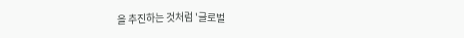을 추진하는 것처럼 '글로벌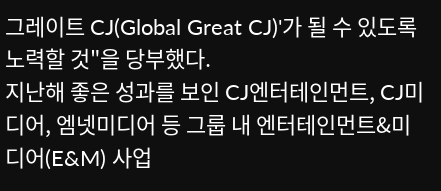그레이트 CJ(Global Great CJ)'가 될 수 있도록 노력할 것"을 당부했다.
지난해 좋은 성과를 보인 CJ엔터테인먼트, CJ미디어, 엠넷미디어 등 그룹 내 엔터테인먼트&미디어(E&M) 사업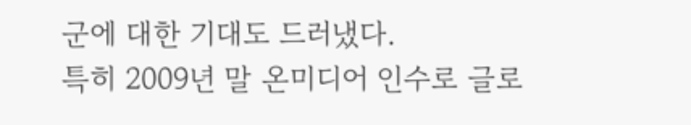군에 대한 기대도 드러냈다.
특히 2009년 말 온미디어 인수로 글로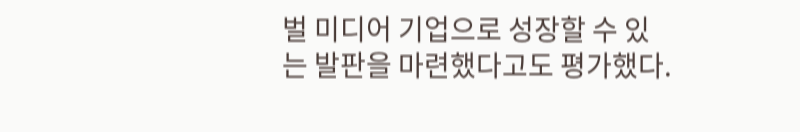벌 미디어 기업으로 성장할 수 있는 발판을 마련했다고도 평가했다.